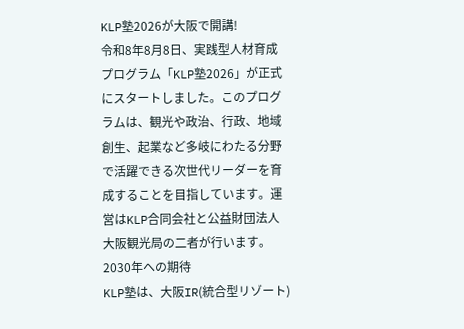KLP塾2026が大阪で開講!
令和8年8月8日、実践型人材育成プログラム「KLP塾2026」が正式にスタートしました。このプログラムは、観光や政治、行政、地域創生、起業など多岐にわたる分野で活躍できる次世代リーダーを育成することを目指しています。運営はKLP合同会社と公益財団法人大阪観光局の二者が行います。
2030年への期待
KLP塾は、大阪IR(統合型リゾート)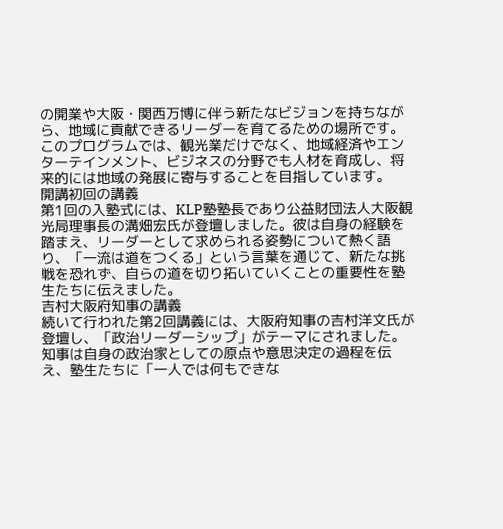の開業や大阪・関西万博に伴う新たなビジョンを持ちながら、地域に貢献できるリーダーを育てるための場所です。このプログラムでは、観光業だけでなく、地域経済やエンターテインメント、ビジネスの分野でも人材を育成し、将来的には地域の発展に寄与することを目指しています。
開講初回の講義
第1回の入塾式には、KLP塾塾長であり公益財団法人大阪観光局理事長の溝畑宏氏が登壇しました。彼は自身の経験を踏まえ、リーダーとして求められる姿勢について熱く語り、「一流は道をつくる」という言葉を通じて、新たな挑戦を恐れず、自らの道を切り拓いていくことの重要性を塾生たちに伝えました。
吉村大阪府知事の講義
続いて行われた第2回講義には、大阪府知事の吉村洋文氏が登壇し、「政治リーダーシップ」がテーマにされました。知事は自身の政治家としての原点や意思決定の過程を伝え、塾生たちに「一人では何もできな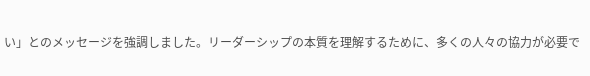い」とのメッセージを強調しました。リーダーシップの本質を理解するために、多くの人々の協力が必要で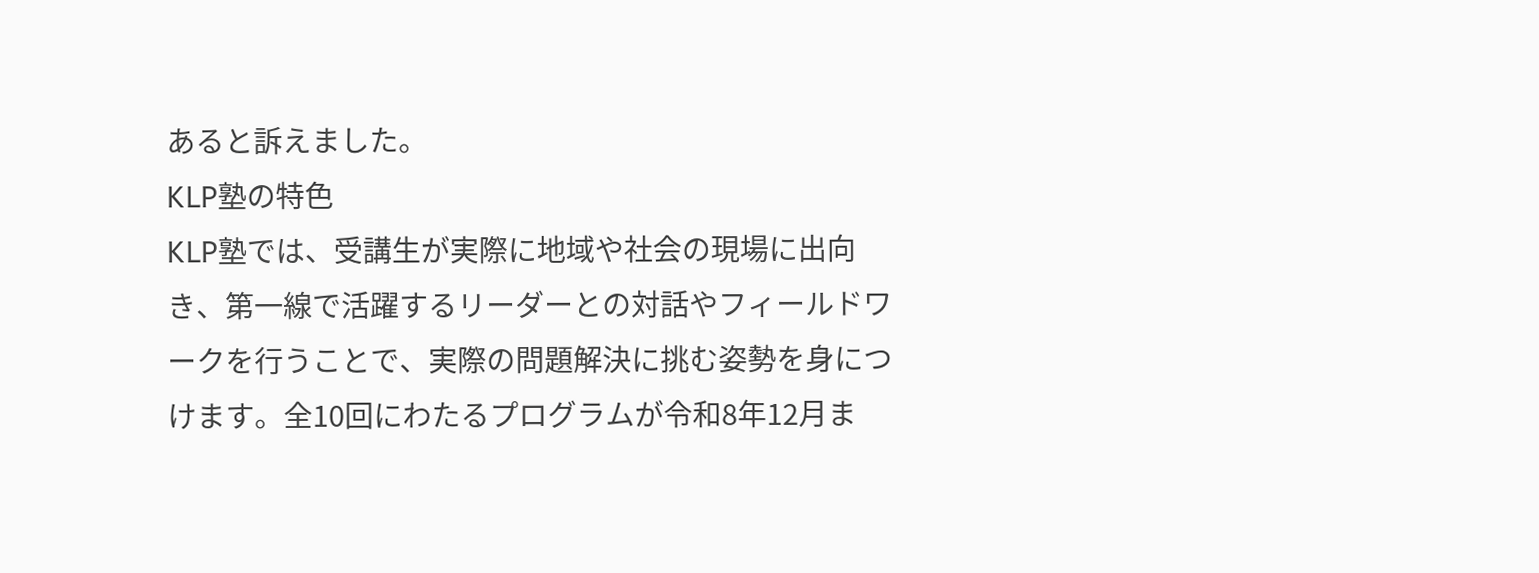あると訴えました。
KLP塾の特色
KLP塾では、受講生が実際に地域や社会の現場に出向き、第一線で活躍するリーダーとの対話やフィールドワークを行うことで、実際の問題解決に挑む姿勢を身につけます。全10回にわたるプログラムが令和8年12月ま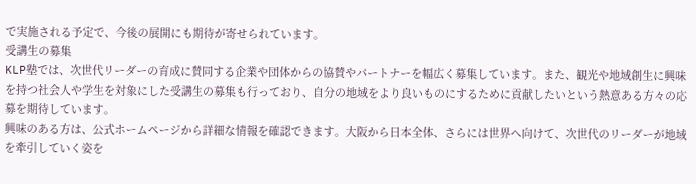で実施される予定で、今後の展開にも期待が寄せられています。
受講生の募集
KLP塾では、次世代リーダーの育成に賛同する企業や団体からの協賛やパートナーを幅広く募集しています。また、観光や地域創生に興味を持つ社会人や学生を対象にした受講生の募集も行っており、自分の地域をより良いものにするために貢献したいという熱意ある方々の応募を期待しています。
興味のある方は、公式ホームページから詳細な情報を確認できます。大阪から日本全体、さらには世界へ向けて、次世代のリーダーが地域を牽引していく姿を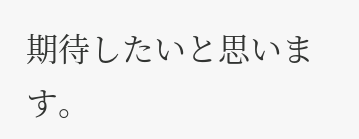期待したいと思います。